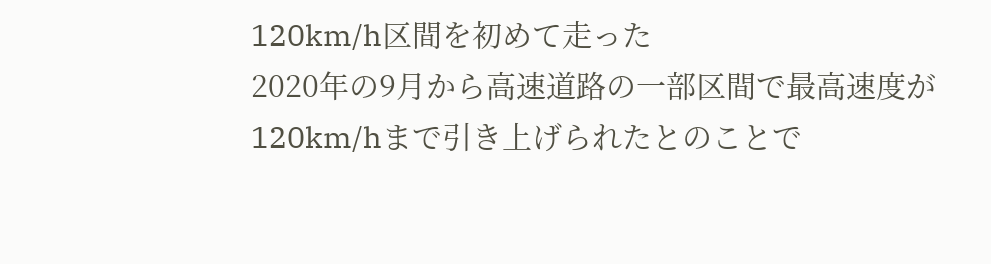120km/h区間を初めて走った
2020年の9月から高速道路の一部区間で最高速度が120km/hまで引き上げられたとのことで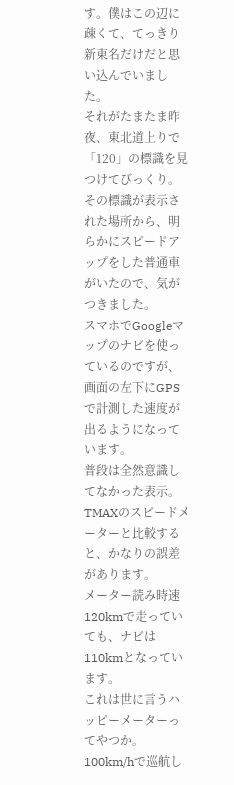す。僕はこの辺に疎くて、てっきり新東名だけだと思い込んでいました。
それがたまたま昨夜、東北道上りで「120」の標識を見つけてびっくり。
その標識が表示された場所から、明らかにスピードアップをした普通車がいたので、気がつきました。
スマホでGoogleマップのナビを使っているのですが、画面の左下にGPSで計測した速度が出るようになっています。
普段は全然意識してなかった表示。
TMAXのスピードメーターと比較すると、かなりの誤差があります。
メーター読み時速120kmで走っていても、ナビは110kmとなっています。
これは世に言うハッピーメーターってやつか。
100km/hで巡航し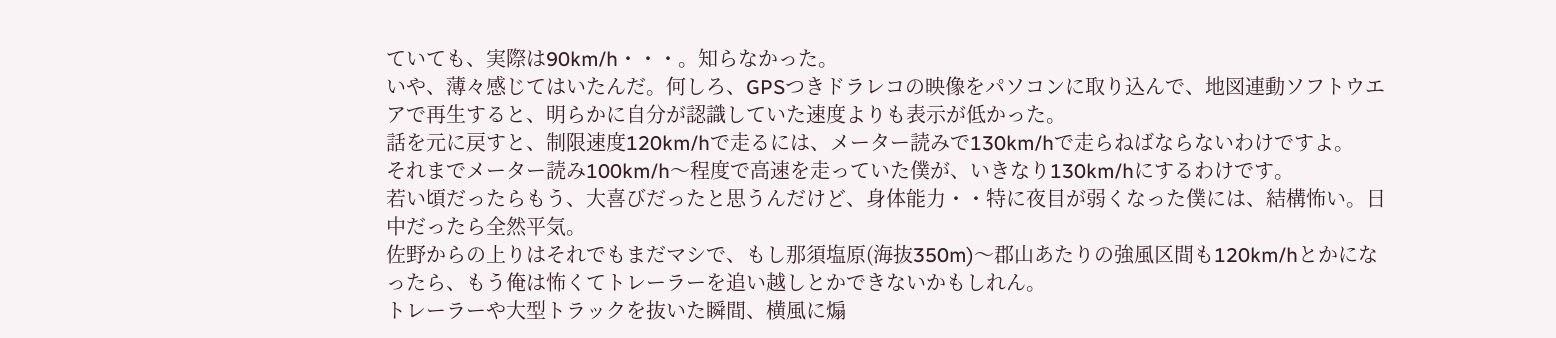ていても、実際は90km/h・・・。知らなかった。
いや、薄々感じてはいたんだ。何しろ、GPSつきドラレコの映像をパソコンに取り込んで、地図連動ソフトウエアで再生すると、明らかに自分が認識していた速度よりも表示が低かった。
話を元に戻すと、制限速度120km/hで走るには、メーター読みで130km/hで走らねばならないわけですよ。
それまでメーター読み100km/h〜程度で高速を走っていた僕が、いきなり130km/hにするわけです。
若い頃だったらもう、大喜びだったと思うんだけど、身体能力・・特に夜目が弱くなった僕には、結構怖い。日中だったら全然平気。
佐野からの上りはそれでもまだマシで、もし那須塩原(海抜350m)〜郡山あたりの強風区間も120km/hとかになったら、もう俺は怖くてトレーラーを追い越しとかできないかもしれん。
トレーラーや大型トラックを抜いた瞬間、横風に煽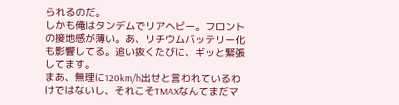られるのだ。
しかも俺はタンデムでリアヘビー。フロントの接地感が薄い。あ、リチウムバッテリー化も影響してる。追い抜くたびに、ギッと緊張してます。
まあ、無理に120km/h出せと言われているわけではないし、それこそTMAXなんてまだマ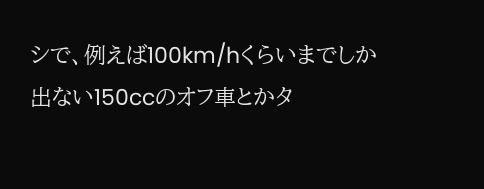シで、例えば100km/hくらいまでしか出ない150ccのオフ車とかタ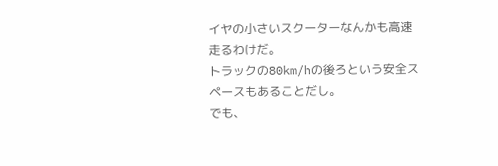イヤの小さいスクーターなんかも高速走るわけだ。
トラックの80km/hの後ろという安全スペースもあることだし。
でも、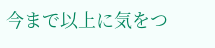今まで以上に気をつ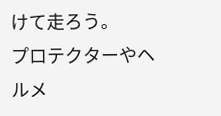けて走ろう。
プロテクターやヘルメ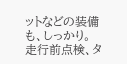ットなどの装備も、しっかり。
走行前点検、タ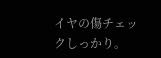イヤの傷チェックしっかり。